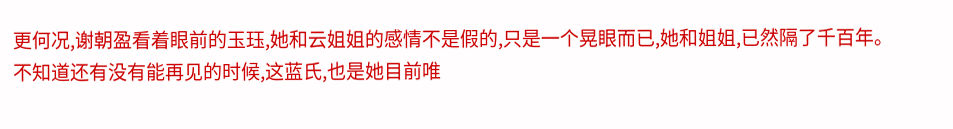更何况,谢朝盈看着眼前的玉珏,她和云姐姐的感情不是假的,只是一个晃眼而已,她和姐姐,已然隔了千百年。
不知道还有没有能再见的时候,这蓝氏,也是她目前唯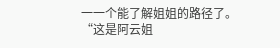一一个能了解姐姐的路径了。
“这是阿云姐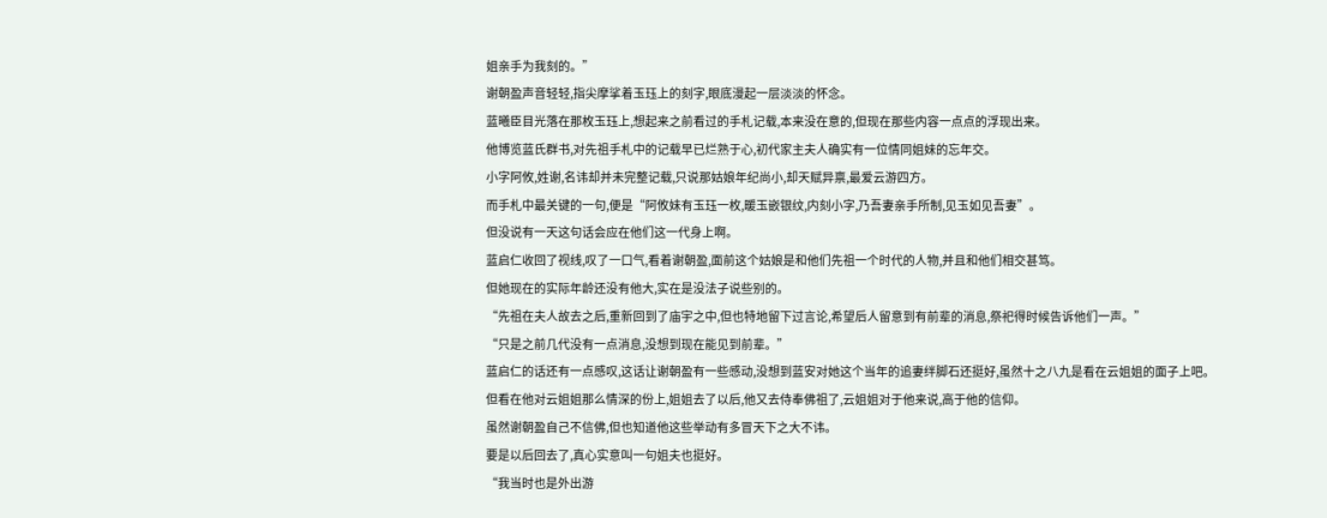姐亲手为我刻的。”
谢朝盈声音轻轻,指尖摩挲着玉珏上的刻字,眼底漫起一层淡淡的怀念。
蓝曦臣目光落在那枚玉珏上,想起来之前看过的手札记载,本来没在意的,但现在那些内容一点点的浮现出来。
他博览蓝氏群书,对先祖手札中的记载早已烂熟于心,初代家主夫人确实有一位情同姐妹的忘年交。
小字阿攸,姓谢,名讳却并未完整记载,只说那姑娘年纪尚小,却天赋异禀,最爱云游四方。
而手札中最关键的一句,便是“阿攸妹有玉珏一枚,暖玉嵌银纹,内刻小字,乃吾妻亲手所制,见玉如见吾妻”。
但没说有一天这句话会应在他们这一代身上啊。
蓝启仁收回了视线,叹了一口气,看着谢朝盈,面前这个姑娘是和他们先祖一个时代的人物,并且和他们相交甚笃。
但她现在的实际年龄还没有他大,实在是没法子说些别的。
“先祖在夫人故去之后,重新回到了庙宇之中,但也特地留下过言论,希望后人留意到有前辈的消息,祭祀得时候告诉他们一声。”
“只是之前几代没有一点消息,没想到现在能见到前辈。”
蓝启仁的话还有一点感叹,这话让谢朝盈有一些感动,没想到蓝安对她这个当年的追妻绊脚石还挺好,虽然十之八九是看在云姐姐的面子上吧。
但看在他对云姐姐那么情深的份上,姐姐去了以后,他又去侍奉佛祖了,云姐姐对于他来说,高于他的信仰。
虽然谢朝盈自己不信佛,但也知道他这些举动有多冒天下之大不讳。
要是以后回去了,真心实意叫一句姐夫也挺好。
“我当时也是外出游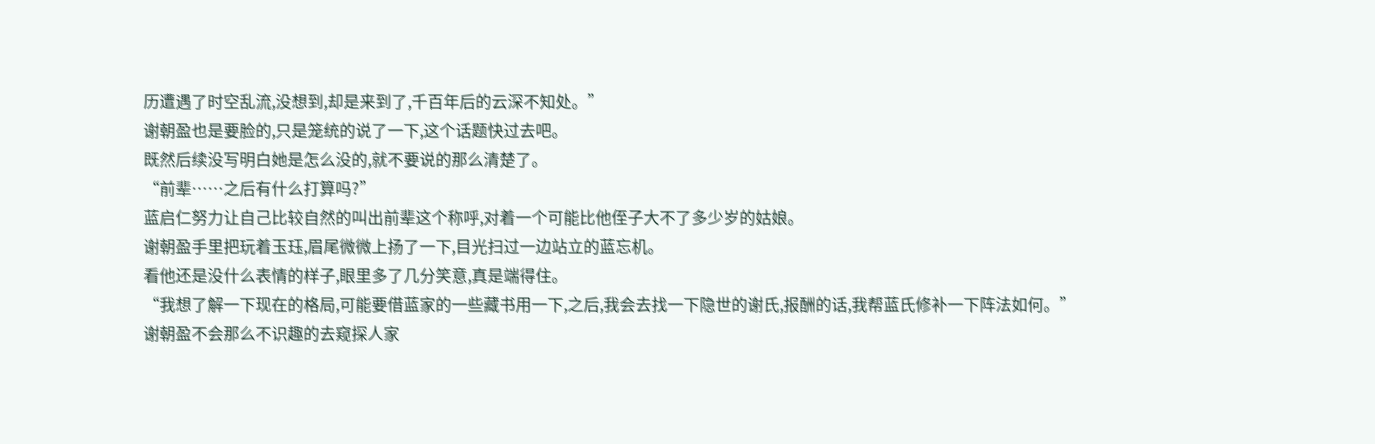历遭遇了时空乱流,没想到,却是来到了,千百年后的云深不知处。”
谢朝盈也是要脸的,只是笼统的说了一下,这个话题快过去吧。
既然后续没写明白她是怎么没的,就不要说的那么清楚了。
“前辈……之后有什么打算吗?”
蓝启仁努力让自己比较自然的叫出前辈这个称呼,对着一个可能比他侄子大不了多少岁的姑娘。
谢朝盈手里把玩着玉珏,眉尾微微上扬了一下,目光扫过一边站立的蓝忘机。
看他还是没什么表情的样子,眼里多了几分笑意,真是端得住。
“我想了解一下现在的格局,可能要借蓝家的一些藏书用一下,之后,我会去找一下隐世的谢氏,报酬的话,我帮蓝氏修补一下阵法如何。”
谢朝盈不会那么不识趣的去窥探人家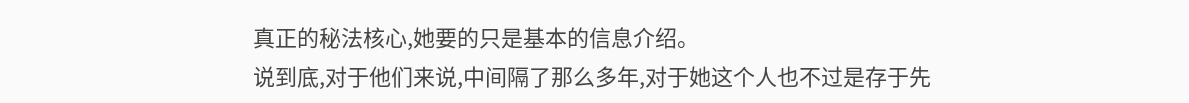真正的秘法核心,她要的只是基本的信息介绍。
说到底,对于他们来说,中间隔了那么多年,对于她这个人也不过是存于先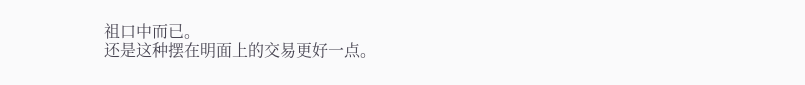祖口中而已。
还是这种摆在明面上的交易更好一点。